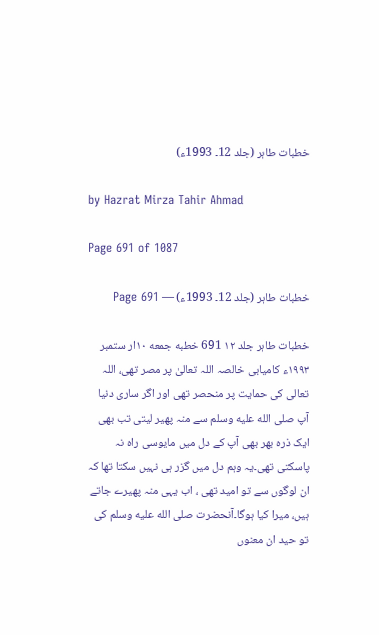خطبات طاہر (جلد 12۔ 1993ء)

by Hazrat Mirza Tahir Ahmad

Page 691 of 1087

خطبات طاہر (جلد 12۔ 1993ء) — Page 691

خطبات طاہر جلد ۱۲ 691 خطبه جمعه ۱۰ار ستمبر ۱۹۹۳ء کامیابی خالصہ اللہ تعالیٰ پر مصر تھی، اللہ تعالی کی حمایت پر منحصر تھی اور اگر ساری دنیا آپ صلى الله عليه وسلم سے منہ پھیر لیتی تب بھی ایک ذرہ بھر بھی آپ کے دل میں مایوسی راہ نہ پاسکتی تھی۔یہ وہم دل میں گزر ہی نہیں سکتا تھا کہ ان لوگوں سے تو امید تھی ، اب یہی منہ پھیرے جاتے ہیں، میرا کیا ہوگا۔آنحضرت صلى الله عليه وسلم کی تو حید ان معنوں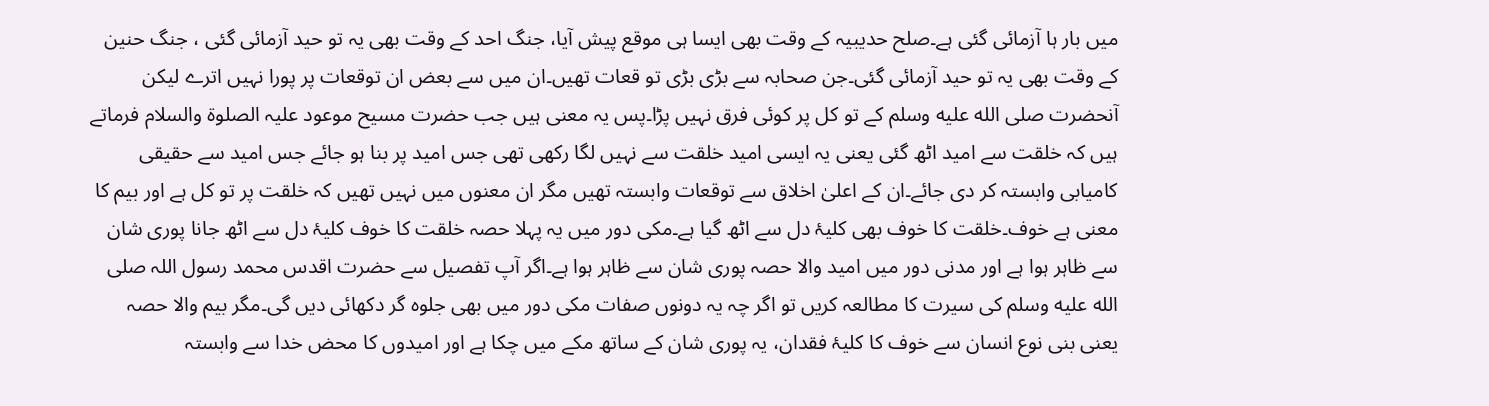میں بار ہا آزمائی گئی ہے۔صلح حدیبیہ کے وقت بھی ایسا ہی موقع پیش آیا، جنگ احد کے وقت بھی یہ تو حید آزمائی گئی ، جنگ حنین کے وقت بھی یہ تو حید آزمائی گئی۔جن صحابہ سے بڑی بڑی تو قعات تھیں۔ان میں سے بعض ان توقعات پر پورا نہیں اترے لیکن آنحضرت صلى الله عليه وسلم کے تو کل پر کوئی فرق نہیں پڑا۔پس یہ معنی ہیں جب حضرت مسیح موعود علیہ الصلوۃ والسلام فرماتے ہیں کہ خلقت سے امید اٹھ گئی یعنی یہ ایسی امید خلقت سے نہیں لگا رکھی تھی جس امید پر بنا ہو جائے جس امید سے حقیقی کامیابی وابستہ کر دی جائے۔ان کے اعلیٰ اخلاق سے توقعات وابستہ تھیں مگر ان معنوں میں نہیں تھیں کہ خلقت پر تو کل ہے اور بیم کا معنی ہے خوف۔خلقت کا خوف بھی کلیۂ دل سے اٹھ گیا ہے۔مکی دور میں یہ پہلا حصہ خلقت کا خوف کلیۂ دل سے اٹھ جانا پوری شان سے ظاہر ہوا ہے اور مدنی دور میں امید والا حصہ پوری شان سے ظاہر ہوا ہے۔اگر آپ تفصیل سے حضرت اقدس محمد رسول اللہ صلى الله عليه وسلم کی سیرت کا مطالعہ کریں تو اگر چہ یہ دونوں صفات مکی دور میں بھی جلوہ گر دکھائی دیں گی۔مگر بیم والا حصہ یعنی بنی نوع انسان سے خوف کا کلیۂ فقدان، یہ پوری شان کے ساتھ مکے میں چکا ہے اور امیدوں کا محض خدا سے وابستہ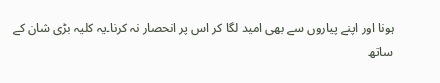ہونا اور اپنے پیاروں سے بھی امید لگا کر اس پر انحصار نہ کرنا۔یہ کلیہ بڑی شان کے ساتھ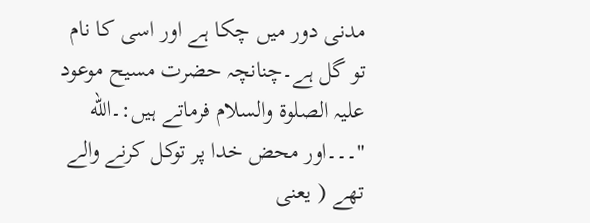مدنی دور میں چکا ہے اور اسی کا نام تو گل ہے۔چنانچہ حضرت مسیح موعود علیہ الصلوۃ والسلام فرماتے ہیں:۔الله "۔۔۔اور محض خدا پر توکل کرنے والے تھے ( یعنی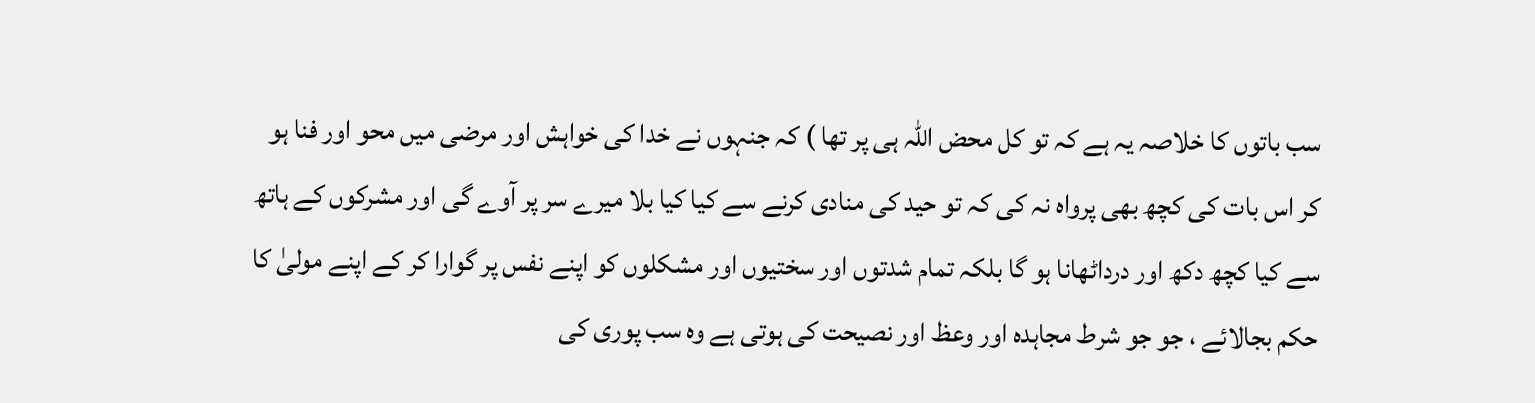سب باتوں کا خلاصہ یہ ہے کہ تو کل محض اللہ ہی پر تھا ) کہ جنہوں نے خدا کی خواہش اور مرضی میں محو اور فنا ہو کر اس بات کی کچھ بھی پرواہ نہ کی کہ تو حید کی منادی کرنے سے کیا کیا بلا میرے سر پر آوے گی اور مشرکوں کے ہاتھ سے کیا کچھ دکھ اور درداٹھانا ہو گا بلکہ تمام شدتوں اور سختیوں اور مشکلوں کو اپنے نفس پر گوارا کر کے اپنے مولیٰ کا حکم بجالائے ، جو جو شرط مجاہدہ اور وعظ اور نصیحت کی ہوتی ہے وہ سب پوری کی